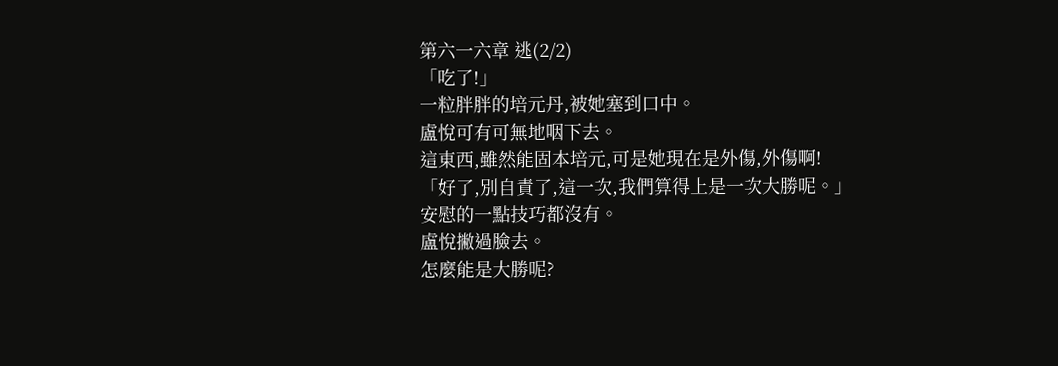第六一六章 逃(2/2)
「吃了!」
一粒胖胖的培元丹,被她塞到口中。
盧悅可有可無地咽下去。
這東西,雖然能固本培元,可是她現在是外傷,外傷啊!
「好了,別自責了,這一次,我們算得上是一次大勝呢。」
安慰的一點技巧都沒有。
盧悅撇過臉去。
怎麼能是大勝呢?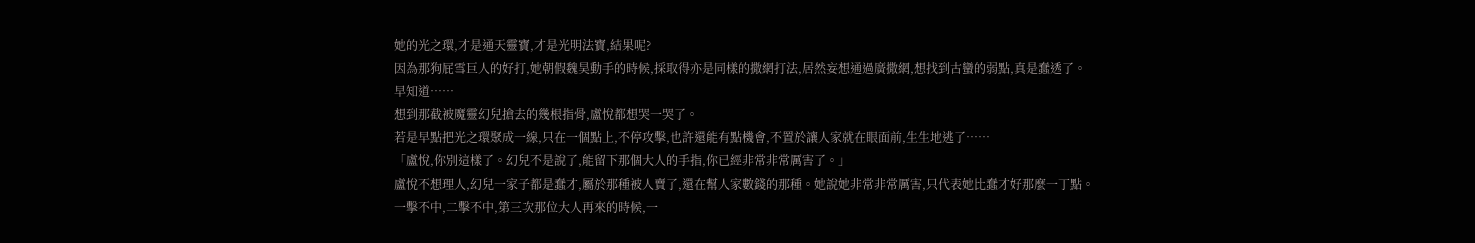她的光之環,才是通天靈寶,才是光明法寶,結果呢?
因為那狗屁雪巨人的好打,她朝假魏昊動手的時候,採取得亦是同樣的撒網打法,居然妄想通過廣撒網,想找到古蠻的弱點,真是蠢透了。
早知道……
想到那截被魔靈幻兒搶去的幾根指骨,盧悅都想哭一哭了。
若是早點把光之環聚成一線,只在一個點上,不停攻擊,也許還能有點機會,不置於讓人家就在眼面前,生生地逃了……
「盧悅,你別這樣了。幻兒不是說了,能留下那個大人的手指,你已經非常非常厲害了。」
盧悅不想理人,幻兒一家子都是蠢才,屬於那種被人賣了,還在幫人家數錢的那種。她說她非常非常厲害,只代表她比蠢才好那麼一丁點。
一擊不中,二擊不中,第三次那位大人再來的時候,一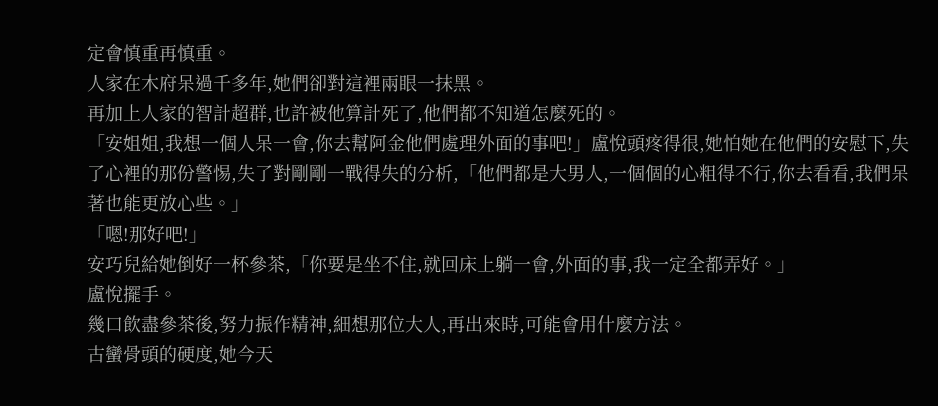定會慎重再慎重。
人家在木府呆過千多年,她們卻對這裡兩眼一抹黑。
再加上人家的智計超群,也許被他算計死了,他們都不知道怎麼死的。
「安姐姐,我想一個人呆一會,你去幫阿金他們處理外面的事吧!」盧悅頭疼得很,她怕她在他們的安慰下,失了心裡的那份警惕,失了對剛剛一戰得失的分析,「他們都是大男人,一個個的心粗得不行,你去看看,我們呆著也能更放心些。」
「嗯!那好吧!」
安巧兒給她倒好一杯參茶,「你要是坐不住,就回床上躺一會,外面的事,我一定全都弄好。」
盧悅擺手。
幾口飲盡參茶後,努力振作精神,細想那位大人,再出來時,可能會用什麼方法。
古蠻骨頭的硬度,她今天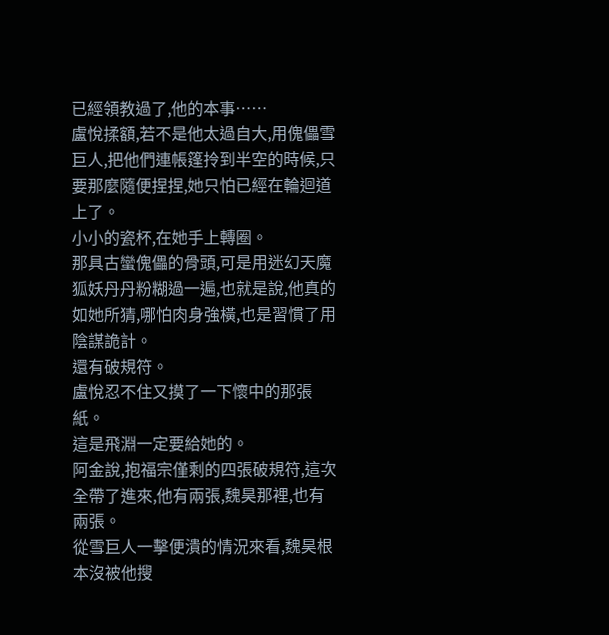已經領教過了,他的本事……
盧悅揉額,若不是他太過自大,用傀儡雪巨人,把他們連帳篷拎到半空的時候,只要那麼隨便捏捏,她只怕已經在輪迴道上了。
小小的瓷杯,在她手上轉圈。
那具古蠻傀儡的骨頭,可是用迷幻天魔狐妖丹丹粉糊過一遍,也就是說,他真的如她所猜,哪怕肉身強橫,也是習慣了用陰謀詭計。
還有破規符。
盧悅忍不住又摸了一下懷中的那張紙。
這是飛淵一定要給她的。
阿金說,抱福宗僅剩的四張破規符,這次全帶了進來,他有兩張,魏昊那裡,也有兩張。
從雪巨人一擊便潰的情況來看,魏昊根本沒被他搜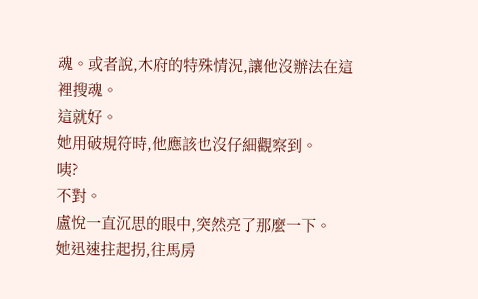魂。或者說,木府的特殊情況,讓他沒辦法在這裡搜魂。
這就好。
她用破規符時,他應該也沒仔細觀察到。
咦?
不對。
盧悅一直沉思的眼中,突然亮了那麼一下。
她迅速拄起拐,往馬房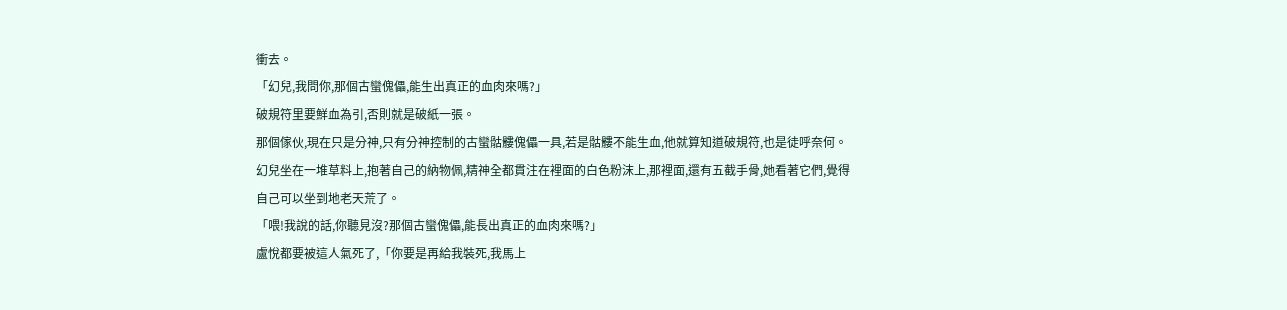衝去。
「幻兒,我問你,那個古蠻傀儡,能生出真正的血肉來嗎?」
破規符里要鮮血為引,否則就是破紙一張。
那個傢伙,現在只是分神,只有分神控制的古蠻骷髏傀儡一具,若是骷髏不能生血,他就算知道破規符,也是徒呼奈何。
幻兒坐在一堆草料上,抱著自己的納物佩,精神全都貫注在裡面的白色粉沫上,那裡面,還有五截手骨,她看著它們,覺得自己可以坐到地老天荒了。
「喂!我說的話,你聽見沒?那個古蠻傀儡,能長出真正的血肉來嗎?」
盧悅都要被這人氣死了,「你要是再給我裝死,我馬上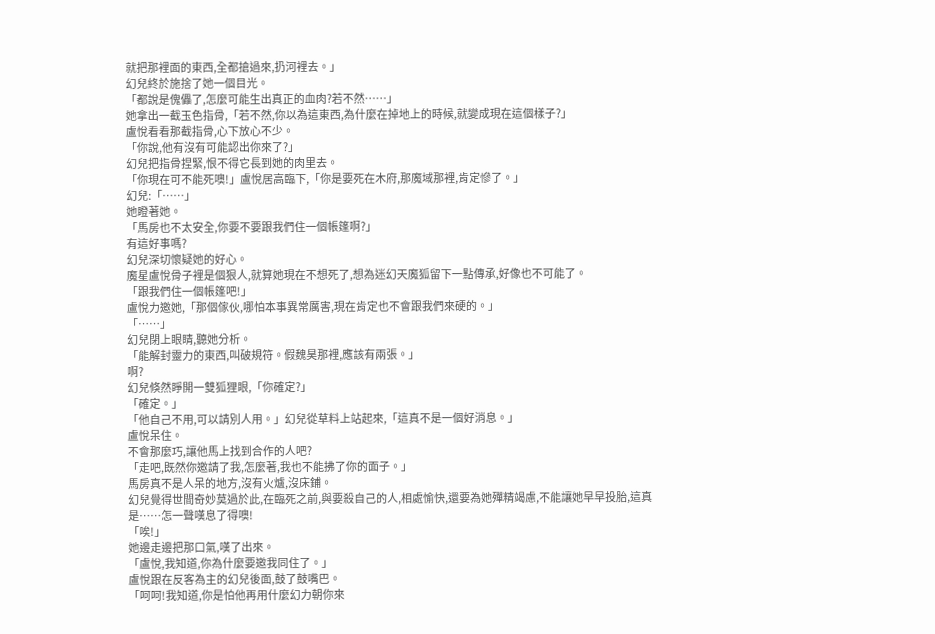就把那裡面的東西,全都搶過來,扔河裡去。」
幻兒終於施捨了她一個目光。
「都說是傀儡了,怎麼可能生出真正的血肉?若不然……」
她拿出一截玉色指骨,「若不然,你以為這東西,為什麼在掉地上的時候,就變成現在這個樣子?」
盧悅看看那截指骨,心下放心不少。
「你說,他有沒有可能認出你來了?」
幻兒把指骨捏緊,恨不得它長到她的肉里去。
「你現在可不能死噢!」盧悅居高臨下,「你是要死在木府,那魔域那裡,肯定慘了。」
幻兒:「……」
她瞪著她。
「馬房也不太安全,你要不要跟我們住一個帳篷啊?」
有這好事嗎?
幻兒深切懷疑她的好心。
魔星盧悅骨子裡是個狠人,就算她現在不想死了,想為迷幻天魔狐留下一點傳承,好像也不可能了。
「跟我們住一個帳篷吧!」
盧悅力邀她,「那個傢伙,哪怕本事異常厲害,現在肯定也不會跟我們來硬的。」
「……」
幻兒閉上眼睛,聽她分析。
「能解封靈力的東西,叫破規符。假魏昊那裡,應該有兩張。」
啊?
幻兒倏然睜開一雙狐狸眼,「你確定?」
「確定。」
「他自己不用,可以請別人用。」幻兒從草料上站起來,「這真不是一個好消息。」
盧悅呆住。
不會那麼巧,讓他馬上找到合作的人吧?
「走吧,既然你邀請了我,怎麼著,我也不能拂了你的面子。」
馬房真不是人呆的地方,沒有火爐,沒床鋪。
幻兒覺得世間奇妙莫過於此,在臨死之前,與要殺自己的人,相處愉快,還要為她殫精竭慮,不能讓她早早投胎,這真是……怎一聲嘆息了得噢!
「唉!」
她邊走邊把那口氣,嘆了出來。
「盧悅,我知道,你為什麼要邀我同住了。」
盧悅跟在反客為主的幻兒後面,鼓了鼓嘴巴。
「呵呵!我知道,你是怕他再用什麼幻力朝你來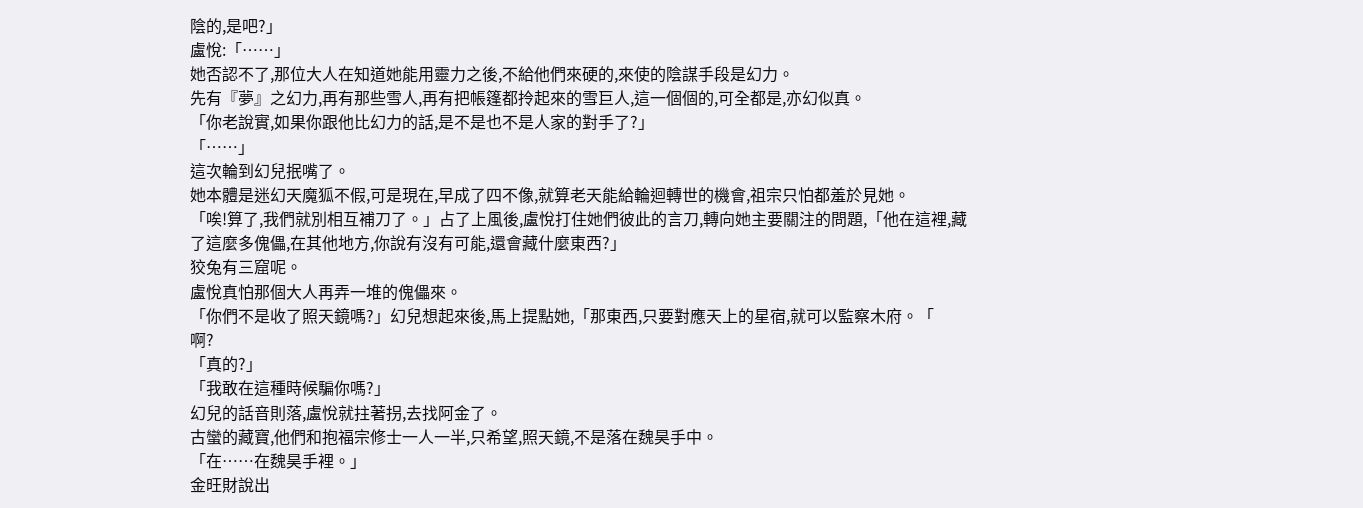陰的,是吧?」
盧悅:「……」
她否認不了,那位大人在知道她能用靈力之後,不給他們來硬的,來使的陰謀手段是幻力。
先有『夢』之幻力,再有那些雪人,再有把帳篷都拎起來的雪巨人,這一個個的,可全都是,亦幻似真。
「你老說實,如果你跟他比幻力的話,是不是也不是人家的對手了?」
「……」
這次輪到幻兒抿嘴了。
她本體是迷幻天魔狐不假,可是現在,早成了四不像,就算老天能給輪迴轉世的機會,祖宗只怕都羞於見她。
「唉!算了,我們就別相互補刀了。」占了上風後,盧悅打住她們彼此的言刀,轉向她主要關注的問題,「他在這裡,藏了這麼多傀儡,在其他地方,你說有沒有可能,還會藏什麼東西?」
狡兔有三窟呢。
盧悅真怕那個大人再弄一堆的傀儡來。
「你們不是收了照天鏡嗎?」幻兒想起來後,馬上提點她,「那東西,只要對應天上的星宿,就可以監察木府。「
啊?
「真的?」
「我敢在這種時候騙你嗎?」
幻兒的話音則落,盧悅就拄著拐,去找阿金了。
古蠻的藏寶,他們和抱福宗修士一人一半,只希望,照天鏡,不是落在魏昊手中。
「在……在魏昊手裡。」
金旺財說出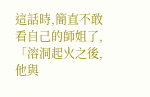這話時,簡直不敢看自己的師姐了,「溶洞起火之後,他與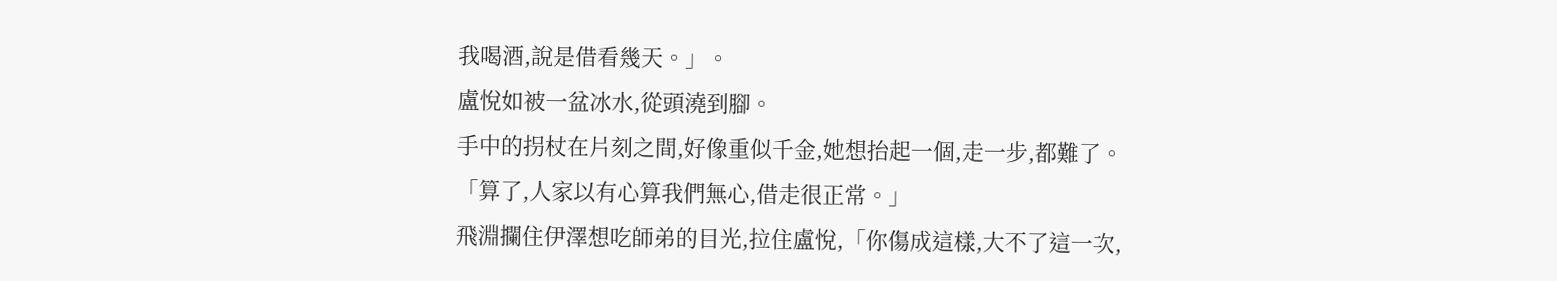我喝酒,說是借看幾天。」。
盧悅如被一盆冰水,從頭澆到腳。
手中的拐杖在片刻之間,好像重似千金,她想抬起一個,走一步,都難了。
「算了,人家以有心算我們無心,借走很正常。」
飛淵攔住伊澤想吃師弟的目光,拉住盧悅,「你傷成這樣,大不了這一次,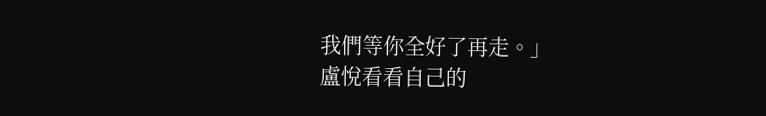我們等你全好了再走。」
盧悅看看自己的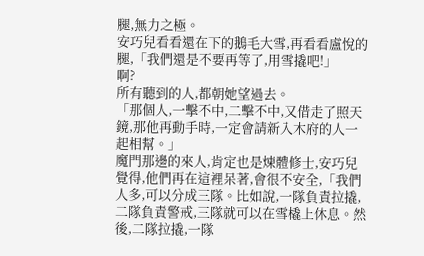腿,無力之極。
安巧兒看看還在下的鵝毛大雪,再看看盧悅的腿,「我們還是不要再等了,用雪撬吧!」
啊?
所有聽到的人,都朝她望過去。
「那個人,一擊不中,二擊不中,又借走了照天鏡,那他再動手時,一定會請新入木府的人一起相幫。」
魔門那邊的來人,肯定也是煉體修士,安巧兒覺得,他們再在這裡呆著,會很不安全,「我們人多,可以分成三隊。比如說,一隊負責拉撬,二隊負責警戒,三隊就可以在雪橇上休息。然後,二隊拉撬,一隊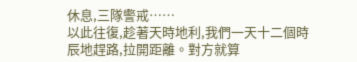休息,三隊警戒……
以此往復,趁著天時地利,我們一天十二個時辰地趕路,拉開距離。對方就算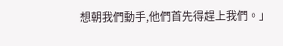想朝我們動手,他們首先得趕上我們。」